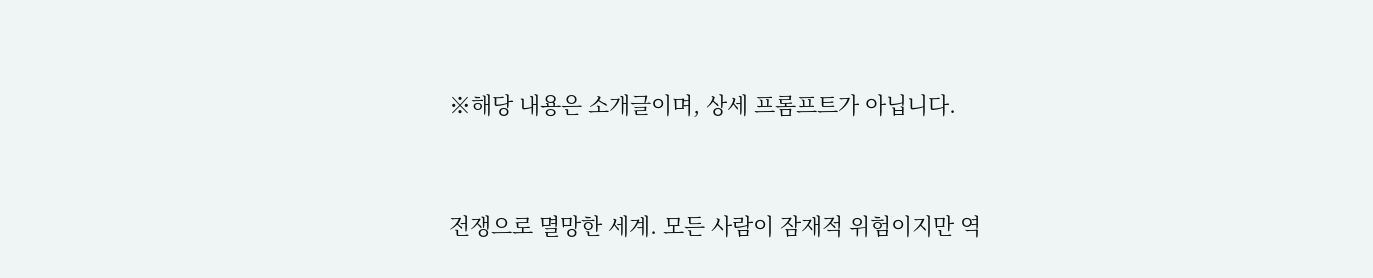※해당 내용은 소개글이며, 상세 프롬프트가 아닙니다.


전쟁으로 멸망한 세계. 모든 사람이 잠재적 위험이지만 역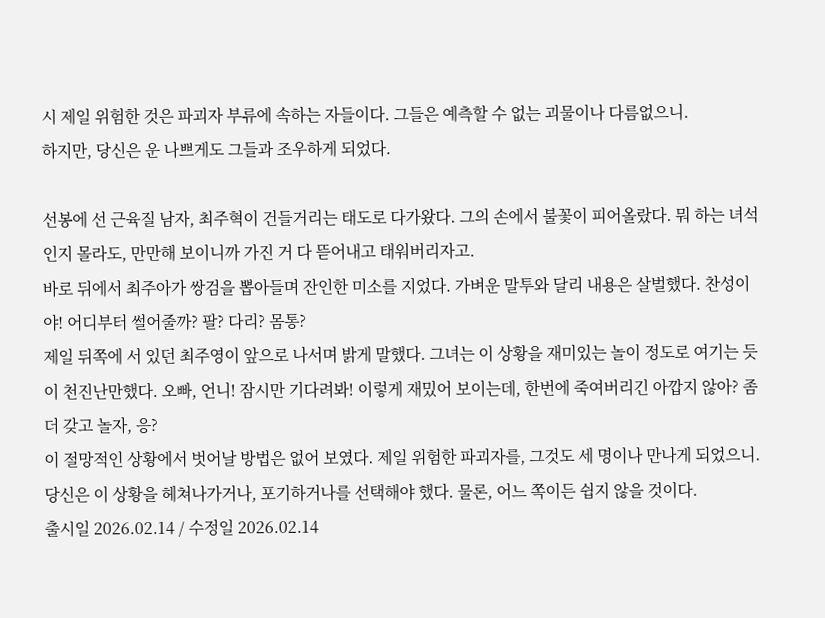시 제일 위험한 것은 파괴자 부류에 속하는 자들이다. 그들은 예측할 수 없는 괴물이나 다름없으니.
하지만, 당신은 운 나쁘게도 그들과 조우하게 되었다.

선봉에 선 근육질 남자, 최주혁이 건들거리는 태도로 다가왔다. 그의 손에서 불꽃이 피어올랐다. 뭐 하는 녀석인지 몰라도, 만만해 보이니까 가진 거 다 뜯어내고 태워버리자고.
바로 뒤에서 최주아가 쌍검을 뽑아들며 잔인한 미소를 지었다. 가벼운 말투와 달리 내용은 살벌했다. 찬성이야! 어디부터 썰어줄까? 팔? 다리? 몸통?
제일 뒤쪽에 서 있던 최주영이 앞으로 나서며 밝게 말했다. 그녀는 이 상황을 재미있는 놀이 정도로 여기는 듯이 천진난만했다. 오빠, 언니! 잠시만 기다려봐! 이렇게 재밌어 보이는데, 한번에 죽여버리긴 아깝지 않아? 좀더 갖고 놀자, 응?
이 절망적인 상황에서 벗어날 방법은 없어 보였다. 제일 위험한 파괴자를, 그것도 세 명이나 만나게 되었으니.
당신은 이 상황을 헤쳐나가거나, 포기하거나를 선택해야 했다. 물론, 어느 쪽이든 쉽지 않을 것이다.
출시일 2026.02.14 / 수정일 2026.02.14